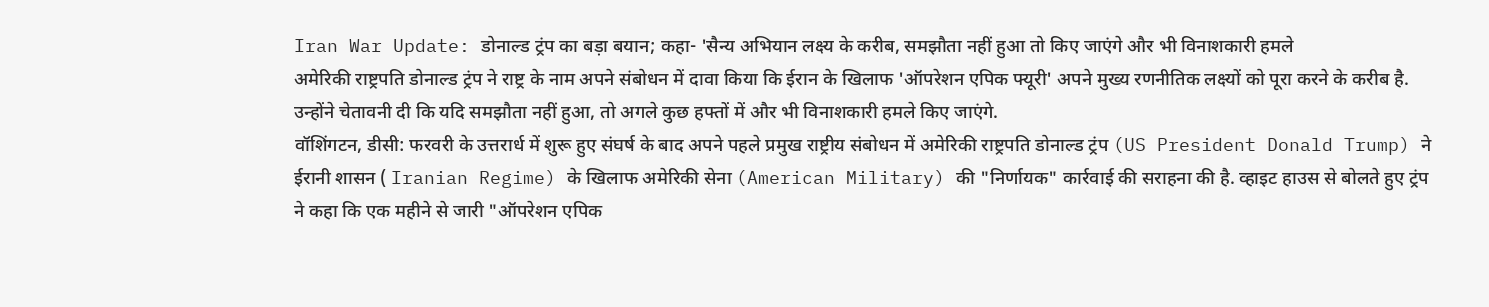Iran War Update: डोनाल्ड ट्रंप का बड़ा बयान; कहा- 'सैन्य अभियान लक्ष्य के करीब, समझौता नहीं हुआ तो किए जाएंगे और भी विनाशकारी हमले
अमेरिकी राष्ट्रपति डोनाल्ड ट्रंप ने राष्ट्र के नाम अपने संबोधन में दावा किया कि ईरान के खिलाफ 'ऑपरेशन एपिक फ्यूरी' अपने मुख्य रणनीतिक लक्ष्यों को पूरा करने के करीब है. उन्होंने चेतावनी दी कि यदि समझौता नहीं हुआ, तो अगले कुछ हफ्तों में और भी विनाशकारी हमले किए जाएंगे.
वॉशिंगटन, डीसी: फरवरी के उत्तरार्ध में शुरू हुए संघर्ष के बाद अपने पहले प्रमुख राष्ट्रीय संबोधन में अमेरिकी राष्ट्रपति डोनाल्ड ट्रंप (US President Donald Trump) ने ईरानी शासन ( Iranian Regime) के खिलाफ अमेरिकी सेना (American Military) की "निर्णायक" कार्रवाई की सराहना की है. व्हाइट हाउस से बोलते हुए ट्रंप ने कहा कि एक महीने से जारी "ऑपरेशन एपिक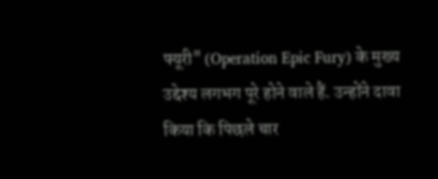फ्यूरी" (Operation Epic Fury) के मुख्य उद्देश्य लगभग पूरे होने वाले हैं. उन्होंने दावा किया कि पिछले चार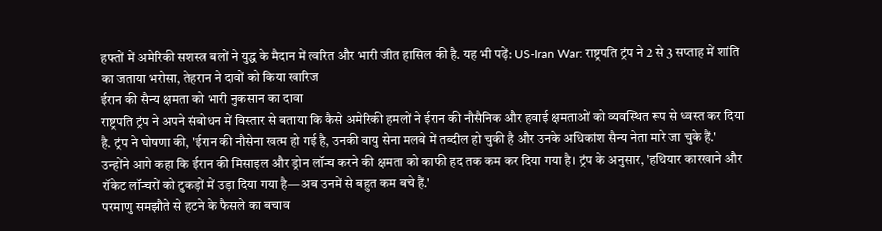हफ्तों में अमेरिकी सशस्त्र बलों ने युद्ध के मैदान में त्वरित और भारी जीत हासिल की है. यह भी पढ़ें: US-Iran War: राष्ट्रपति ट्रंप ने 2 से 3 सप्ताह में शांति का जताया भरोसा, तेहरान ने दावों को किया खारिज
ईरान की सैन्य क्षमता को भारी नुकसान का दावा
राष्ट्रपति ट्रंप ने अपने संबोधन में विस्तार से बताया कि कैसे अमेरिकी हमलों ने ईरान की नौसैनिक और हवाई क्षमताओं को व्यवस्थित रूप से ध्वस्त कर दिया है. ट्रंप ने घोषणा की, 'ईरान की नौसेना खत्म हो गई है, उनकी वायु सेना मलबे में तब्दील हो चुकी है और उनके अधिकांश सैन्य नेता मारे जा चुके हैं.'
उन्होंने आगे कहा कि ईरान की मिसाइल और ड्रोन लॉन्च करने की क्षमता को काफी हद तक कम कर दिया गया है। ट्रंप के अनुसार, 'हथियार कारखाने और रॉकेट लॉन्चरों को टुकड़ों में उड़ा दिया गया है—अब उनमें से बहुत कम बचे हैं.'
परमाणु समझौते से हटने के फैसले का बचाव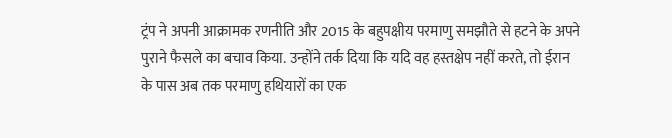ट्रंप ने अपनी आक्रामक रणनीति और 2015 के बहुपक्षीय परमाणु समझौते से हटने के अपने पुराने फैसले का बचाव किया. उन्होंने तर्क दिया कि यदि वह हस्तक्षेप नहीं करते, तो ईरान के पास अब तक परमाणु हथियारों का एक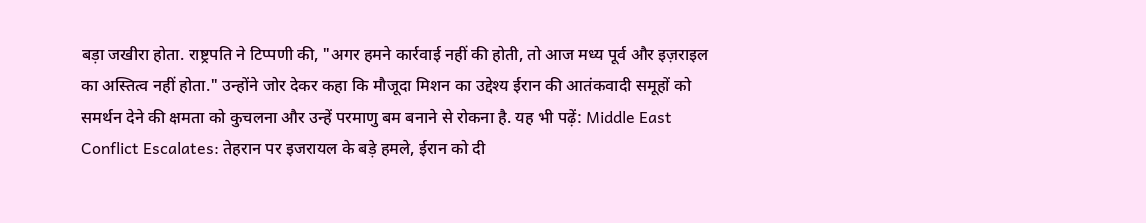बड़ा जखीरा होता. राष्ट्रपति ने टिप्पणी की, "अगर हमने कार्रवाई नहीं की होती, तो आज मध्य पूर्व और इज़राइल का अस्तित्व नहीं होता." उन्होंने जोर देकर कहा कि मौजूदा मिशन का उद्देश्य ईरान की आतंकवादी समूहों को समर्थन देने की क्षमता को कुचलना और उन्हें परमाणु बम बनाने से रोकना है. यह भी पढ़ें: Middle East Conflict Escalates: तेहरान पर इजरायल के बड़े हमले, ईरान को दी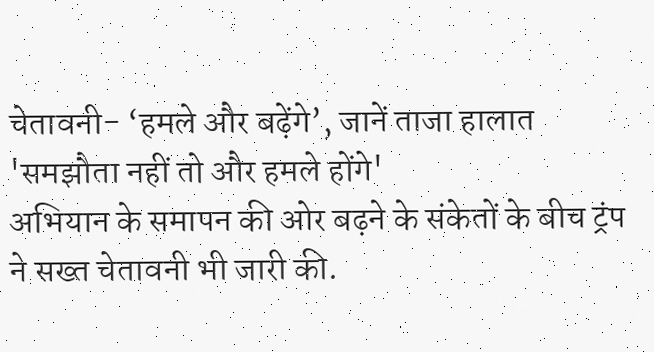चेतावनी- ‘हमले और बढ़ेंगे’, जानें ताजा हालात
'समझौता नहीं तो और हमले होंगे'
अभियान के समापन की ओर बढ़ने के संकेतों के बीच ट्रंप ने सख्त चेतावनी भी जारी की.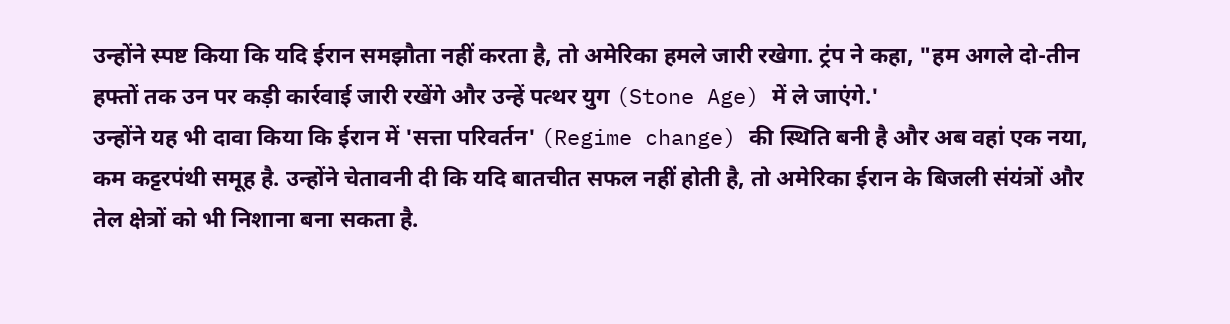उन्होंने स्पष्ट किया कि यदि ईरान समझौता नहीं करता है, तो अमेरिका हमले जारी रखेगा. ट्रंप ने कहा, "हम अगले दो-तीन हफ्तों तक उन पर कड़ी कार्रवाई जारी रखेंगे और उन्हें पत्थर युग (Stone Age) में ले जाएंगे.'
उन्होंने यह भी दावा किया कि ईरान में 'सत्ता परिवर्तन' (Regime change) की स्थिति बनी है और अब वहां एक नया, कम कट्टरपंथी समूह है. उन्होंने चेतावनी दी कि यदि बातचीत सफल नहीं होती है, तो अमेरिका ईरान के बिजली संयंत्रों और तेल क्षेत्रों को भी निशाना बना सकता है.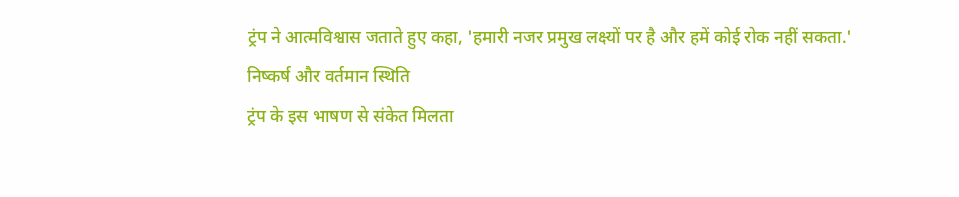ट्रंप ने आत्मविश्वास जताते हुए कहा, 'हमारी नजर प्रमुख लक्ष्यों पर है और हमें कोई रोक नहीं सकता.'
निष्कर्ष और वर्तमान स्थिति
ट्रंप के इस भाषण से संकेत मिलता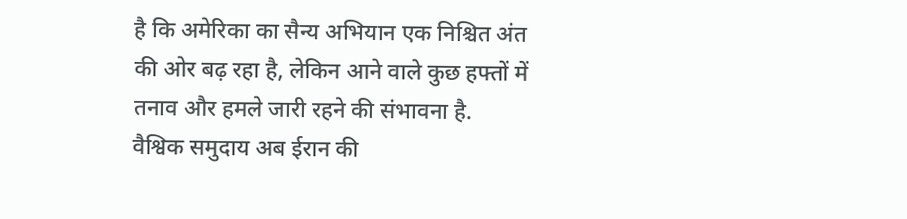है कि अमेरिका का सैन्य अभियान एक निश्चित अंत की ओर बढ़ रहा है, लेकिन आने वाले कुछ हफ्तों में तनाव और हमले जारी रहने की संभावना है. वैश्विक समुदाय अब ईरान की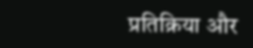प्रतिक्रिया और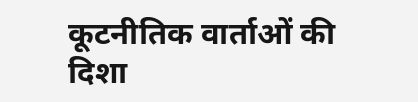कूटनीतिक वार्ताओं की दिशा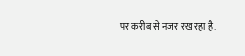पर करीब से नजर रख रहा है.